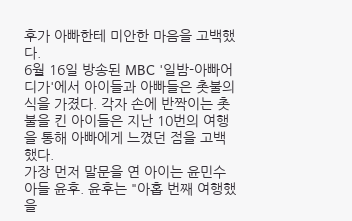후가 아빠한테 미안한 마음을 고백했다.
6월 16일 방송된 MBC '일밤-아빠어디가'에서 아이들과 아빠들은 촛불의식을 가졌다. 각자 손에 반짝이는 촛불을 킨 아이들은 지난 10번의 여행을 통해 아빠에게 느꼈던 점을 고백했다.
가장 먼저 말문을 연 아이는 윤민수 아들 윤후. 윤후는 "아홉 번째 여행했을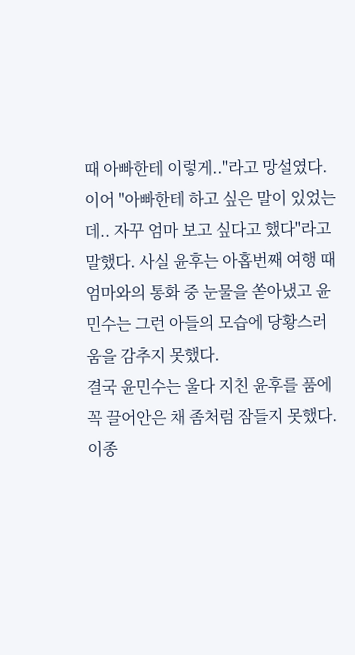때 아빠한테 이렇게.."라고 망설였다. 이어 "아빠한테 하고 싶은 말이 있었는데.. 자꾸 엄마 보고 싶다고 했다"라고 말했다. 사실 윤후는 아홉번째 여행 때 엄마와의 통화 중 눈물을 쏟아냈고 윤민수는 그런 아들의 모습에 당황스러움을 감추지 못했다.
결국 윤민수는 울다 지친 윤후를 품에 꼭 끌어안은 채 좀처럼 잠들지 못했다.
이종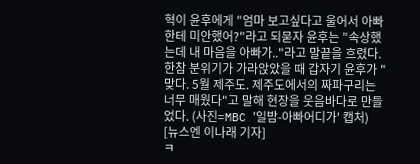혁이 윤후에게 "엄마 보고싶다고 울어서 아빠한테 미안했어?"라고 되묻자 윤후는 "속상했는데 내 마음을 아빠가.."라고 말끝을 흐렸다.
한참 분위기가 가라앉았을 때 갑자기 윤후가 "맞다. 5월 제주도. 제주도에서의 짜파구리는 너무 매웠다"고 말해 현장을 웃음바다로 만들었다. (사진=MBC '일밤-아빠어디가' 캡처)
[뉴스엔 이나래 기자]
ㅋ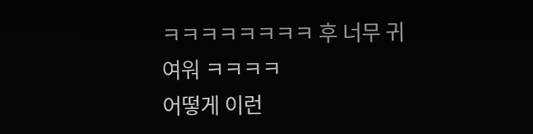ㅋㅋㅋㅋㅋㅋㅋㅋ 후 너무 귀여워 ㅋㅋㅋㅋ
어떻게 이런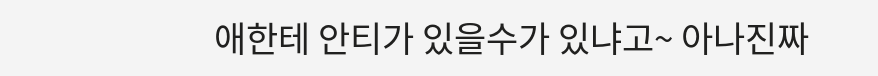애한테 안티가 있을수가 있냐고~ 아나진짜